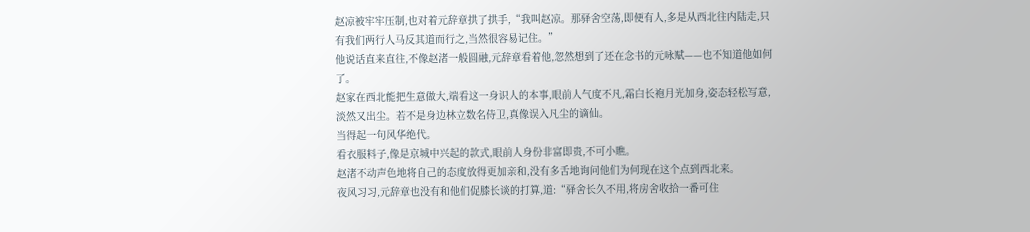赵凉被牢牢压制,也对着元辞章拱了拱手,“我叫赵凉。那驿舍空荡,即便有人,多是从西北往内陆走,只有我们两行人马反其道而行之,当然很容易记住。”
他说话直来直往,不像赵渚一般圆融,元辞章看着他,忽然想到了还在念书的元咏赋——也不知道他如何了。
赵家在西北能把生意做大,端看这一身识人的本事,眼前人气度不凡,霜白长袍月光加身,姿态轻松写意,淡然又出尘。若不是身边林立数名侍卫,真像误入凡尘的谪仙。
当得起一句风华绝代。
看衣服料子,像是京城中兴起的款式,眼前人身份非富即贵,不可小瞧。
赵渚不动声色地将自己的态度放得更加亲和,没有多舌地询问他们为何现在这个点到西北来。
夜风习习,元辞章也没有和他们促膝长谈的打算,道:“驿舍长久不用,将房舍收拾一番可住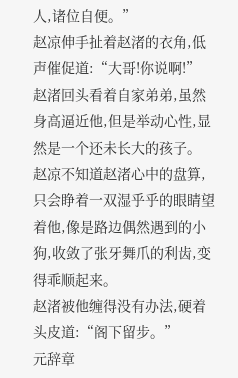人,诸位自便。”
赵凉伸手扯着赵渚的衣角,低声催促道:“大哥!你说啊!”
赵渚回头看着自家弟弟,虽然身高逼近他,但是举动心性,显然是一个还未长大的孩子。
赵凉不知道赵渚心中的盘算,只会睁着一双湿乎乎的眼睛望着他,像是路边偶然遇到的小狗,收敛了张牙舞爪的利齿,变得乖顺起来。
赵渚被他缠得没有办法,硬着头皮道:“阁下留步。”
元辞章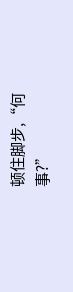顿住脚步,“何事?”